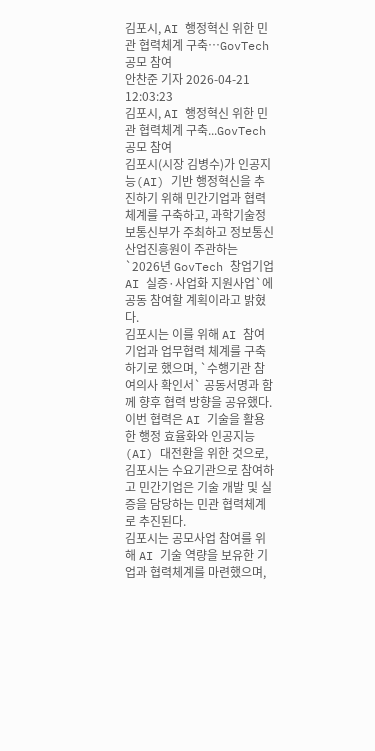김포시, AI 행정혁신 위한 민관 협력체계 구축…GovTech 공모 참여
안찬준 기자 2026-04-21 12:03:23
김포시, AI 행정혁신 위한 민관 협력체계 구축...GovTech 공모 참여
김포시(시장 김병수)가 인공지능(AI) 기반 행정혁신을 추진하기 위해 민간기업과 협력체계를 구축하고, 과학기술정보통신부가 주최하고 정보통신산업진흥원이 주관하는 `2026년 GovTech 창업기업 AI 실증·사업화 지원사업`에 공동 참여할 계획이라고 밝혔다.
김포시는 이를 위해 AI 참여기업과 업무협력 체계를 구축하기로 했으며, `수행기관 참여의사 확인서` 공동서명과 함께 향후 협력 방향을 공유했다.
이번 협력은 AI 기술을 활용한 행정 효율화와 인공지능(AI) 대전환을 위한 것으로, 김포시는 수요기관으로 참여하고 민간기업은 기술 개발 및 실증을 담당하는 민관 협력체계로 추진된다.
김포시는 공모사업 참여를 위해 AI 기술 역량을 보유한 기업과 협력체계를 마련했으며,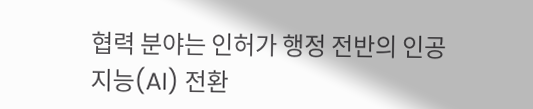협력 분야는 인허가 행정 전반의 인공지능(AI) 전환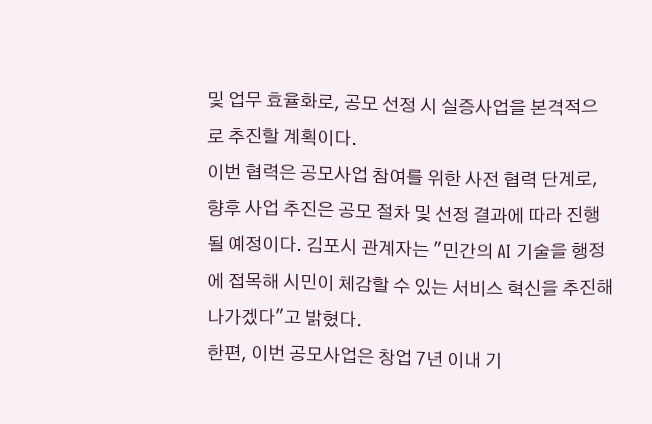및 업무 효율화로, 공모 선정 시 실증사업을 본격적으로 추진할 계획이다.
이번 협력은 공모사업 참여를 위한 사전 협력 단계로, 향후 사업 추진은 공모 절차 및 선정 결과에 따라 진행될 예정이다. 김포시 관계자는 "민간의 AI 기술을 행정에 접목해 시민이 체감할 수 있는 서비스 혁신을 추진해 나가겠다"고 밝혔다.
한편, 이번 공모사업은 창업 7년 이내 기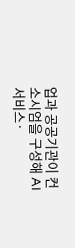업과 공공기관이 컨소시엄을 구성해 AI 서비스·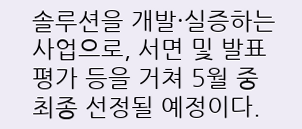솔루션을 개발·실증하는 사업으로, 서면 및 발표평가 등을 거쳐 5월 중 최종 선정될 예정이다.